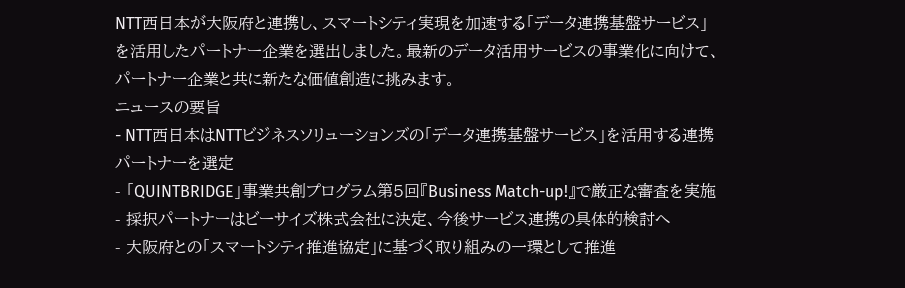NTT西日本が大阪府と連携し、スマートシティ実現を加速する「データ連携基盤サービス」を活用したパートナー企業を選出しました。最新のデータ活用サービスの事業化に向けて、パートナー企業と共に新たな価値創造に挑みます。
ニュースの要旨
- NTT西日本はNTTビジネスソリューションズの「データ連携基盤サービス」を活用する連携パートナーを選定
- 「QUINTBRIDGE」事業共創プログラム第5回『Business Match-up!』で厳正な審査を実施
- 採択パートナーはビーサイズ株式会社に決定、今後サービス連携の具体的検討へ
- 大阪府との「スマートシティ推進協定」に基づく取り組みの一環として推進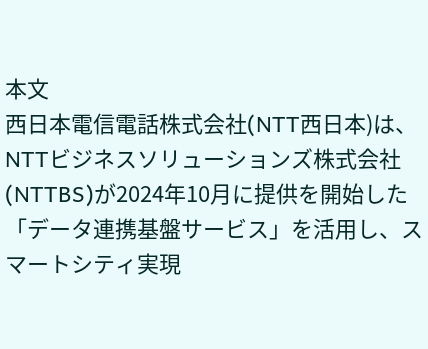本文
西日本電信電話株式会社(NTT西日本)は、NTTビジネスソリューションズ株式会社(NTTBS)が2024年10月に提供を開始した「データ連携基盤サービス」を活用し、スマートシティ実現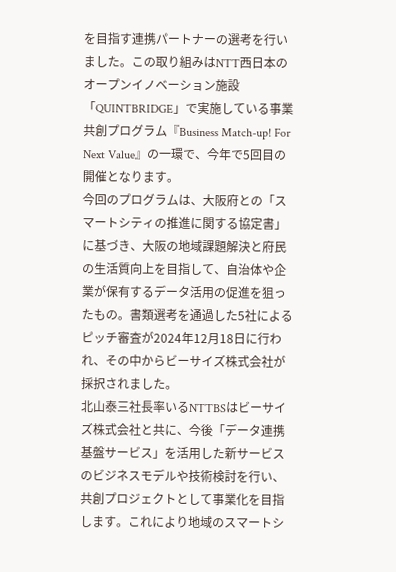を目指す連携パートナーの選考を行いました。この取り組みはNTT西日本のオープンイノベーション施設「QUINTBRIDGE」で実施している事業共創プログラム『Business Match-up! For Next Value』の一環で、今年で5回目の開催となります。
今回のプログラムは、大阪府との「スマートシティの推進に関する協定書」に基づき、大阪の地域課題解決と府民の生活質向上を目指して、自治体や企業が保有するデータ活用の促進を狙ったもの。書類選考を通過した5社によるピッチ審査が2024年12月18日に行われ、その中からビーサイズ株式会社が採択されました。
北山泰三社長率いるNTTBSはビーサイズ株式会社と共に、今後「データ連携基盤サービス」を活用した新サービスのビジネスモデルや技術検討を行い、共創プロジェクトとして事業化を目指します。これにより地域のスマートシ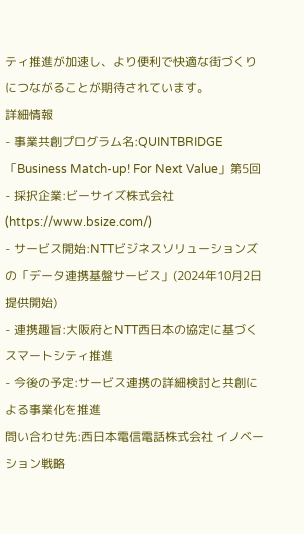ティ推進が加速し、より便利で快適な街づくりにつながることが期待されています。
詳細情報
- 事業共創プログラム名:QUINTBRIDGE「Business Match-up! For Next Value」第5回
- 採択企業:ビーサイズ株式会社(https://www.bsize.com/)
- サービス開始:NTTビジネスソリューションズの「データ連携基盤サービス」(2024年10月2日提供開始)
- 連携趣旨:大阪府とNTT西日本の協定に基づくスマートシティ推進
- 今後の予定:サービス連携の詳細検討と共創による事業化を推進
問い合わせ先:西日本電信電話株式会社 イノベーション戦略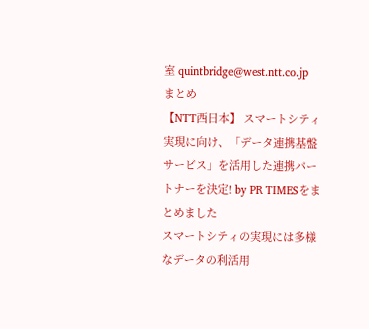室 quintbridge@west.ntt.co.jp
まとめ
【NTT西日本】 スマートシティ実現に向け、「データ連携基盤サービス」を活用した連携パートナーを決定! by PR TIMESをまとめました
スマートシティの実現には多様なデータの利活用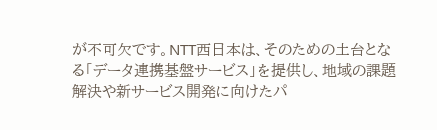が不可欠です。NTT西日本は、そのための土台となる「データ連携基盤サービス」を提供し、地域の課題解決や新サービス開発に向けたパ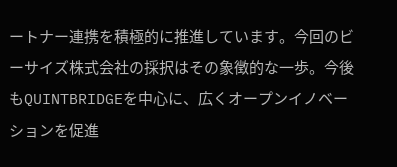ートナー連携を積極的に推進しています。今回のビーサイズ株式会社の採択はその象徴的な一歩。今後もQUINTBRIDGEを中心に、広くオープンイノベーションを促進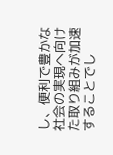し、便利で豊かな社会の実現へ向けた取り組みが加速することでし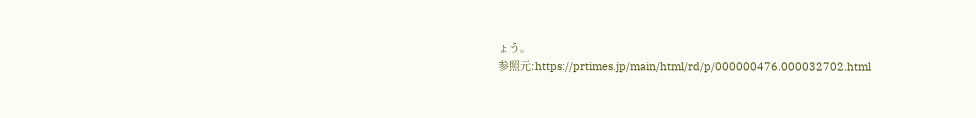ょう。
参照元:https://prtimes.jp/main/html/rd/p/000000476.000032702.html